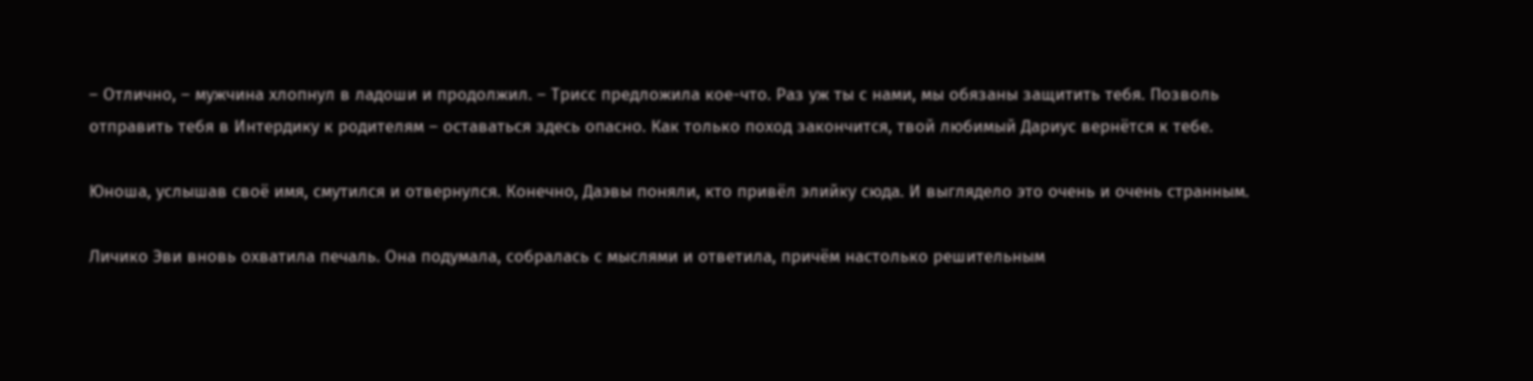– Отлично, – мужчина хлопнул в ладоши и продолжил. – Трисс предложила кое-что. Раз уж ты с нами, мы обязаны защитить тебя. Позволь отправить тебя в Интердику к родителям – оставаться здесь опасно. Как только поход закончится, твой любимый Дариус вернётся к тебе.

Юноша, услышав своё имя, смутился и отвернулся. Конечно, Даэвы поняли, кто привёл элийку сюда. И выглядело это очень и очень странным.

Личико Эви вновь охватила печаль. Она подумала, собралась с мыслями и ответила, причём настолько решительным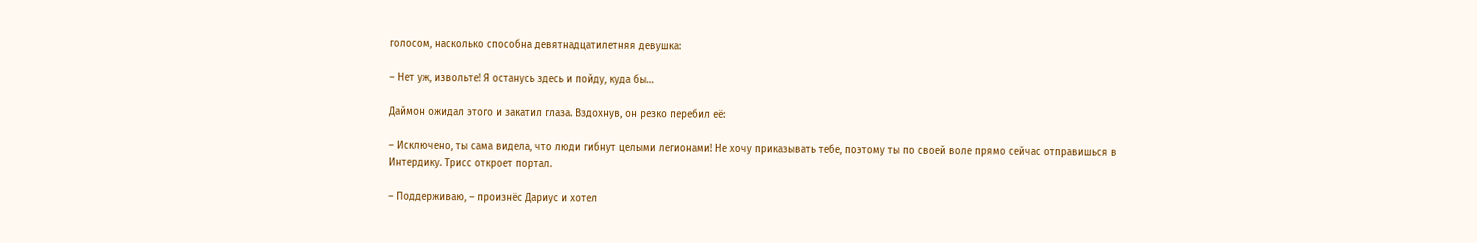голосом, насколько способна девятнадцатилетняя девушка:

– Нет уж, извольте! Я останусь здесь и пойду, куда бы…

Даймон ожидал этого и закатил глаза. Вздохнув, он резко перебил её:

– Исключено, ты сама видела, что люди гибнут целыми легионами! Не хочу приказывать тебе, поэтому ты по своей воле прямо сейчас отправишься в Интердику. Трисс откроет портал.

– Поддерживаю, – произнёс Дариус и хотел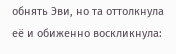обнять Эви, но та оттолкнула её и обиженно воскликнула: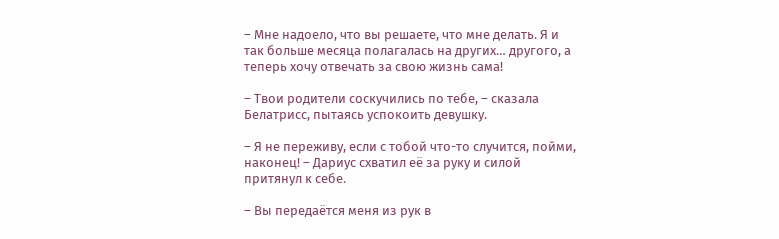– Мне надоело, что вы решаете, что мне делать. Я и так больше месяца полагалась на других… другого, а теперь хочу отвечать за свою жизнь сама!

– Твои родители соскучились по тебе, – сказала Белатрисс, пытаясь успокоить девушку.

– Я не переживу, если с тобой что-то случится, пойми, наконец! – Дариус схватил её за руку и силой притянул к себе.

– Вы передаётся меня из рук в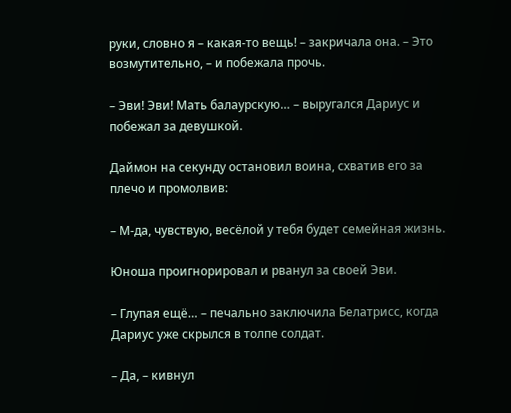руки, словно я – какая-то вещь! – закричала она. – Это возмутительно, – и побежала прочь.

– Эви! Эви! Мать балаурскую… – выругался Дариус и побежал за девушкой.

Даймон на секунду остановил воина, схватив его за плечо и промолвив:

– М-да, чувствую, весёлой у тебя будет семейная жизнь.

Юноша проигнорировал и рванул за своей Эви.

– Глупая ещё… – печально заключила Белатрисс, когда Дариус уже скрылся в толпе солдат.

– Да, – кивнул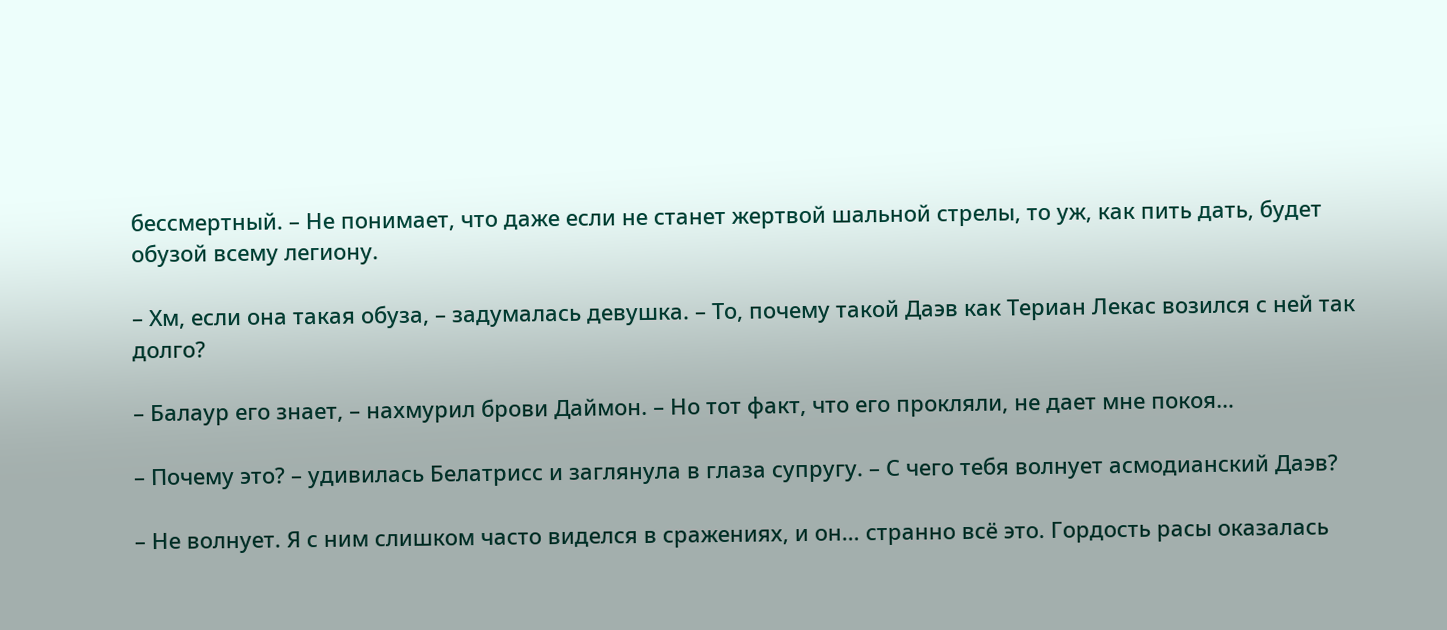бессмертный. – Не понимает, что даже если не станет жертвой шальной стрелы, то уж, как пить дать, будет обузой всему легиону.

– Хм, если она такая обуза, – задумалась девушка. – То, почему такой Даэв как Териан Лекас возился с ней так долго?

– Балаур его знает, – нахмурил брови Даймон. – Но тот факт, что его прокляли, не дает мне покоя…

– Почему это? – удивилась Белатрисс и заглянула в глаза супругу. – С чего тебя волнует асмодианский Даэв?

– Не волнует. Я с ним слишком часто виделся в сражениях, и он… странно всё это. Гордость расы оказалась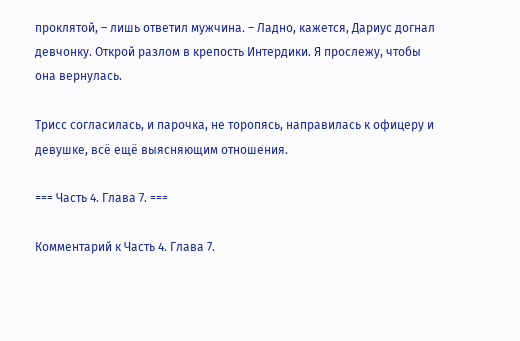проклятой, – лишь ответил мужчина. – Ладно, кажется, Дариус догнал девчонку. Открой разлом в крепость Интердики. Я прослежу, чтобы она вернулась.

Трисс согласилась, и парочка, не торопясь, направилась к офицеру и девушке, всё ещё выясняющим отношения.

=== Часть 4. Глава 7. ===

Комментарий к Часть 4. Глава 7.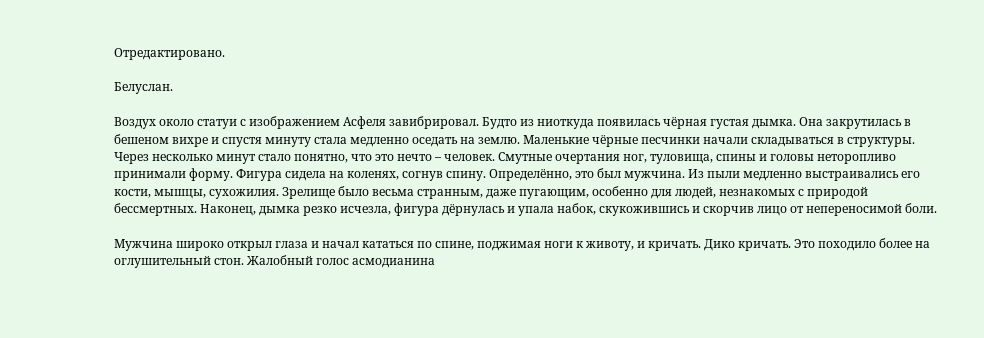Отредактировано.

Белуслан.

Воздух около статуи с изображением Асфеля завибрировал. Будто из ниоткуда появилась чёрная густая дымка. Она закрутилась в бешеном вихре и спустя минуту стала медленно оседать на землю. Маленькие чёрные песчинки начали складываться в структуры. Через несколько минут стало понятно, что это нечто – человек. Смутные очертания ног, туловища, спины и головы неторопливо принимали форму. Фигура сидела на коленях, согнув спину. Определённо, это был мужчина. Из пыли медленно выстраивались его кости, мышцы, сухожилия. Зрелище было весьма странным, даже пугающим, особенно для людей, незнакомых с природой бессмертных. Наконец, дымка резко исчезла, фигура дёрнулась и упала набок, скукожившись и скорчив лицо от непереносимой боли.

Мужчина широко открыл глаза и начал кататься по спине, поджимая ноги к животу, и кричать. Дико кричать. Это походило более на оглушительный стон. Жалобный голос асмодианина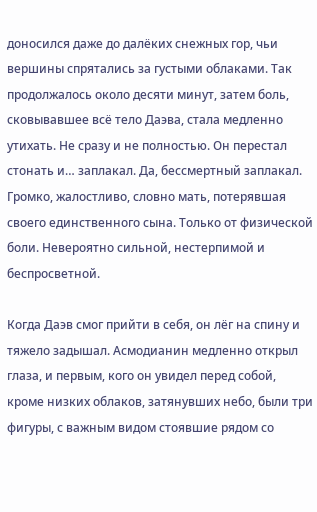доносился даже до далёких снежных гор, чьи вершины спрятались за густыми облаками. Так продолжалось около десяти минут, затем боль, сковывавшее всё тело Даэва, стала медленно утихать. Не сразу и не полностью. Он перестал стонать и… заплакал. Да, бессмертный заплакал. Громко, жалостливо, словно мать, потерявшая своего единственного сына. Только от физической боли. Невероятно сильной, нестерпимой и беспросветной.

Когда Даэв смог прийти в себя, он лёг на спину и тяжело задышал. Асмодианин медленно открыл глаза, и первым, кого он увидел перед собой, кроме низких облаков, затянувших небо, были три фигуры, с важным видом стоявшие рядом со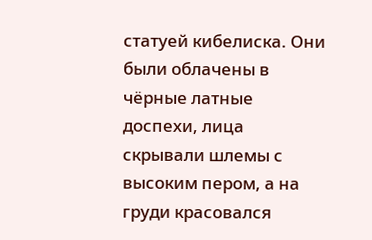статуей кибелиска. Они были облачены в чёрные латные доспехи, лица скрывали шлемы с высоким пером, а на груди красовался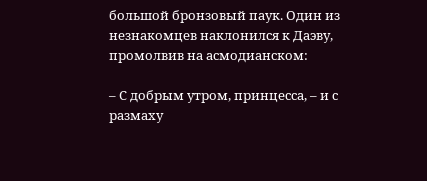большой бронзовый паук. Один из незнакомцев наклонился к Даэву, промолвив на асмодианском:

– С добрым утром, принцесса, – и с размаху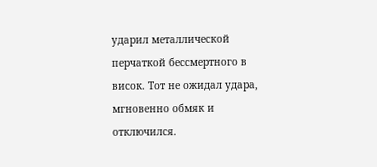ударил металлической перчаткой бессмертного в висок. Тот не ожидал удара, мгновенно обмяк и отключился.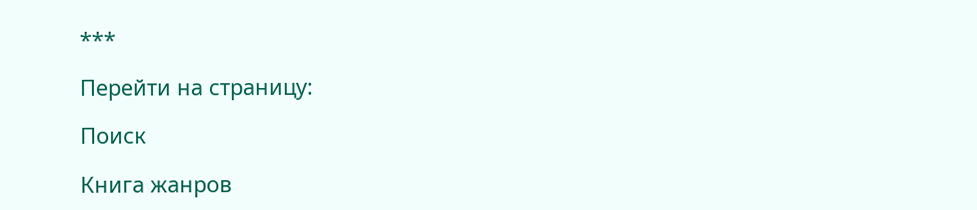***

Перейти на страницу:

Поиск

Книга жанров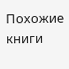Похожие книги